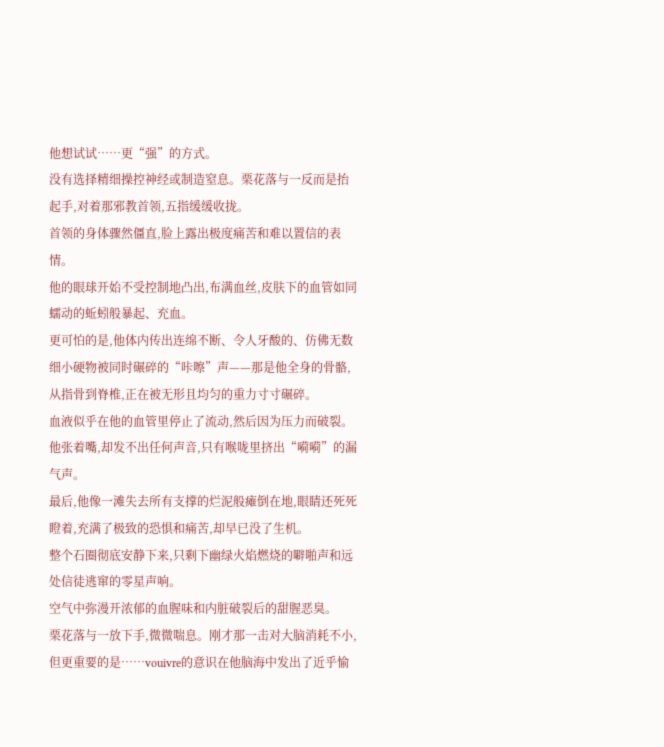他想试试……更“强”的方式。
没有选择精细操控神经或制造窒息。栗花落与一反而是抬起手,对着那邪教首领,五指缓缓收拢。
首领的身体骤然僵直,脸上露出极度痛苦和难以置信的表情。
他的眼球开始不受控制地凸出,布满血丝,皮肤下的血管如同蠕动的蚯蚓般暴起、充血。
更可怕的是,他体内传出连绵不断、令人牙酸的、仿佛无数细小硬物被同时碾碎的“咔嚓”声——那是他全身的骨骼,从指骨到脊椎,正在被无形且均匀的重力寸寸碾碎。
血液似乎在他的血管里停止了流动,然后因为压力而破裂。他张着嘴,却发不出任何声音,只有喉咙里挤出“嗬嗬”的漏气声。
最后,他像一滩失去所有支撑的烂泥般瘫倒在地,眼睛还死死瞪着,充满了极致的恐惧和痛苦,却早已没了生机。
整个石圈彻底安静下来,只剩下幽绿火焰燃烧的噼啪声和远处信徒逃窜的零星声响。
空气中弥漫开浓郁的血腥味和内脏破裂后的甜腥恶臭。
栗花落与一放下手,微微喘息。刚才那一击对大脑消耗不小,但更重要的是……vouivre的意识在他脑海中发出了近乎愉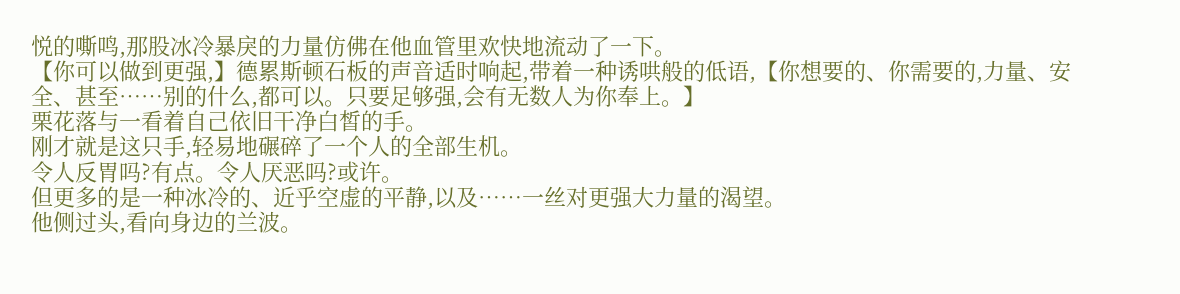悦的嘶鸣,那股冰冷暴戾的力量仿佛在他血管里欢快地流动了一下。
【你可以做到更强,】德累斯顿石板的声音适时响起,带着一种诱哄般的低语,【你想要的、你需要的,力量、安全、甚至……别的什么,都可以。只要足够强,会有无数人为你奉上。】
栗花落与一看着自己依旧干净白皙的手。
刚才就是这只手,轻易地碾碎了一个人的全部生机。
令人反胃吗?有点。令人厌恶吗?或许。
但更多的是一种冰冷的、近乎空虚的平静,以及……一丝对更强大力量的渴望。
他侧过头,看向身边的兰波。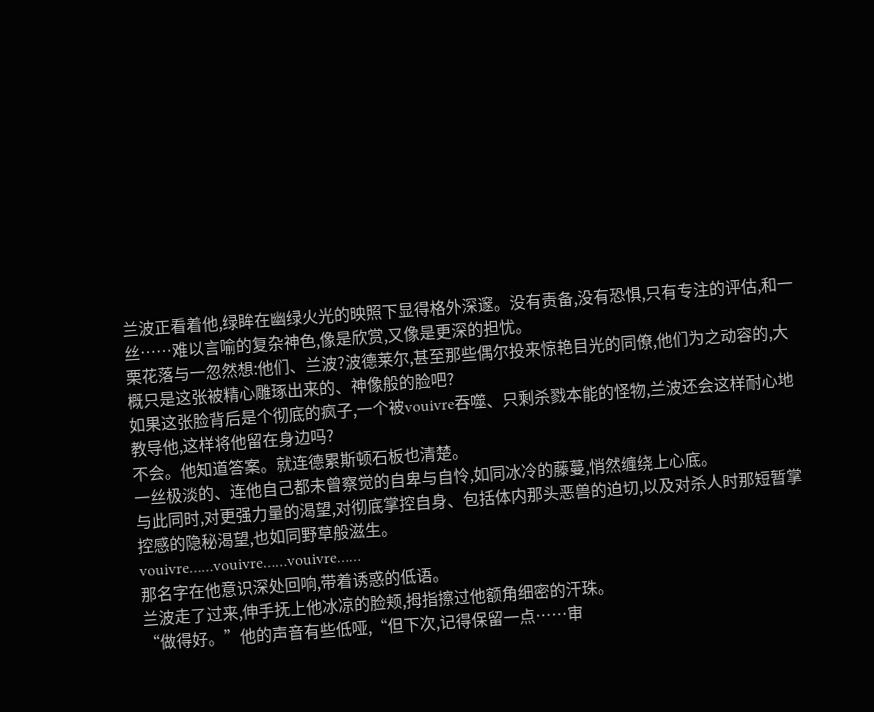兰波正看着他,绿眸在幽绿火光的映照下显得格外深邃。没有责备,没有恐惧,只有专注的评估,和一丝……难以言喻的复杂神色,像是欣赏,又像是更深的担忧。
栗花落与一忽然想:他们、兰波?波德莱尔,甚至那些偶尔投来惊艳目光的同僚,他们为之动容的,大概只是这张被精心雕琢出来的、神像般的脸吧?
如果这张脸背后是个彻底的疯子,一个被vouivre吞噬、只剩杀戮本能的怪物,兰波还会这样耐心地教导他,这样将他留在身边吗?
不会。他知道答案。就连德累斯顿石板也清楚。
一丝极淡的、连他自己都未曾察觉的自卑与自怜,如同冰冷的藤蔓,悄然缠绕上心底。
与此同时,对更强力量的渴望,对彻底掌控自身、包括体内那头恶兽的迫切,以及对杀人时那短暂掌控感的隐秘渴望,也如同野草般滋生。
vouivre……vouivre……vouivre……
那名字在他意识深处回响,带着诱惑的低语。
兰波走了过来,伸手抚上他冰凉的脸颊,拇指擦过他额角细密的汗珠。
“做得好。”他的声音有些低哑,“但下次,记得保留一点……审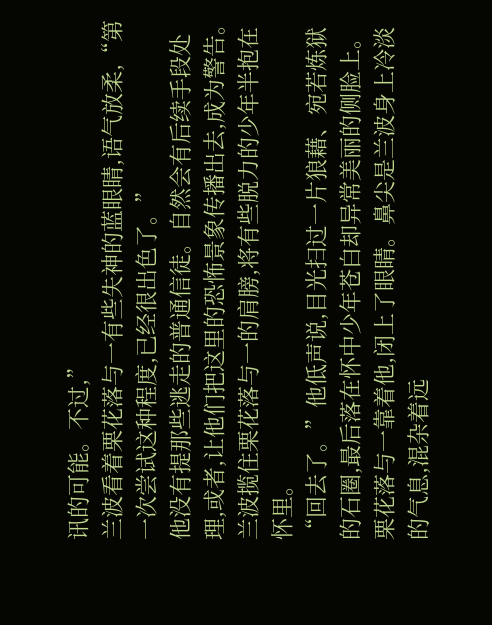讯的可能。不过,”
兰波看着栗花落与一有些失神的蓝眼睛,语气放柔,“第一次尝试这种程度,已经很出色了。”
他没有提那些逃走的普通信徒。自然会有后续手段处理,或者,让他们把这里的恐怖景象传播出去,成为警告。
兰波揽住栗花落与一的肩膀,将有些脱力的少年半抱在怀里。
“回去了。”他低声说,目光扫过一片狼藉、宛若炼狱的石圈,最后落在怀中少年苍白却异常美丽的侧脸上。
栗花落与一靠着他,闭上了眼睛。鼻尖是兰波身上冷淡的气息,混杂着远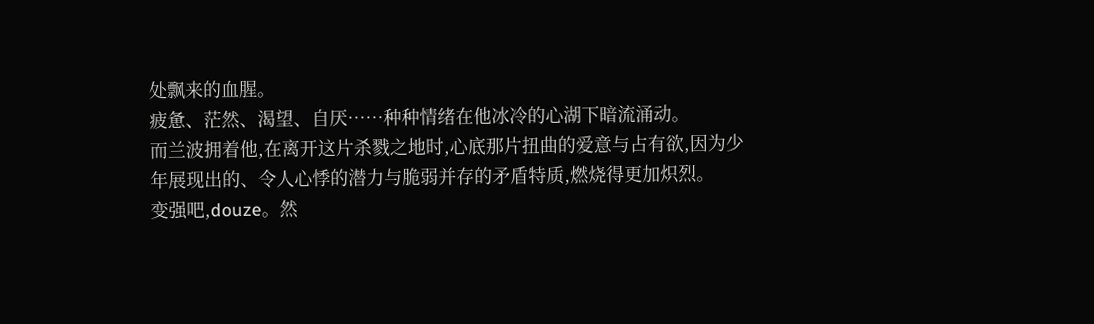处飘来的血腥。
疲惫、茫然、渴望、自厌……种种情绪在他冰冷的心湖下暗流涌动。
而兰波拥着他,在离开这片杀戮之地时,心底那片扭曲的爱意与占有欲,因为少年展现出的、令人心悸的潜力与脆弱并存的矛盾特质,燃烧得更加炽烈。
变强吧,douze。然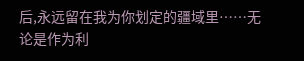后,永远留在我为你划定的疆域里……无论是作为利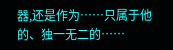器,还是作为……只属于他的、独一无二的……